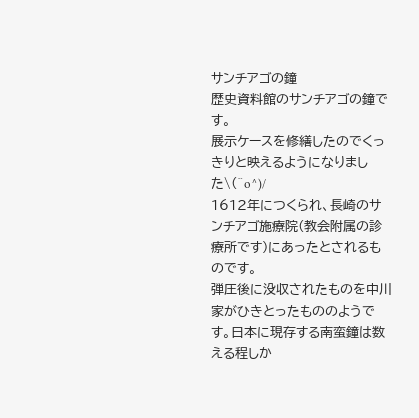サンチアゴの鐘
歴史資料館のサンチアゴの鐘です。
展示ケースを修繕したのでくっきりと映えるようになりました\(^o^)/
1612年につくられ、長崎のサンチアゴ施療院(教会附属の診療所です)にあったとされるものです。
弾圧後に没収されたものを中川家がひきとったもののようです。日本に現存する南蛮鐘は数える程しか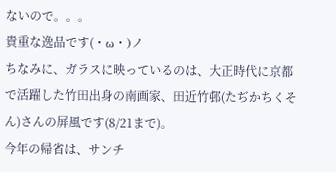ないので。。。
貴重な逸品です(・ω・)ノ
ちなみに、ガラスに映っているのは、大正時代に京都で活躍した竹田出身の南画家、田近竹邨(たぢかちくそん)さんの屏風です(8/21まで)。
今年の帰省は、サンチ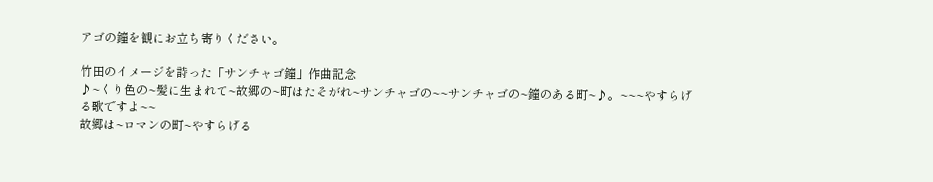アゴの鐘を観にお立ち寄りください。

竹田のイメージを詩った「サンチャゴ鐘」作曲記念
♪~くり色の~髪に生まれて~故郷の~町はたそがれ~サンチャゴの~~サンチャゴの~鐘のある町~♪。~~~やすらげる歌ですよ~~
故郷は~ロマンの町~やすらげる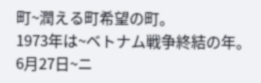町~潤える町希望の町。
1973年は~ベトナム戦争終結の年。
6月27日~ニ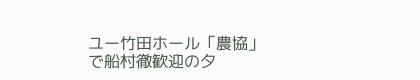ユー竹田ホール「農協」で船村徹歓迎の夕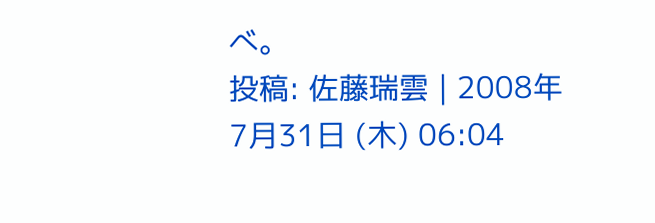べ。
投稿: 佐藤瑞雲 | 2008年7月31日 (木) 06:04